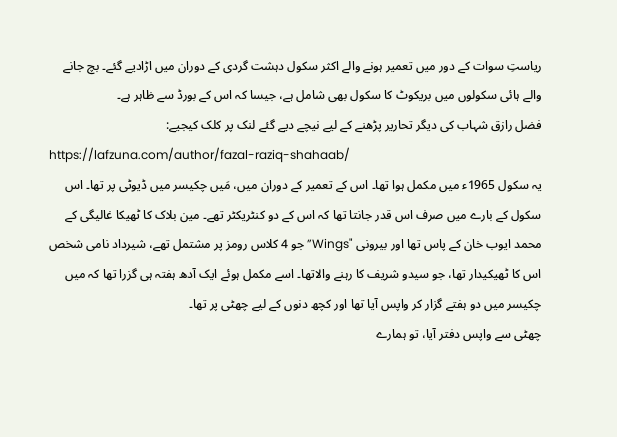ریاستِ سوات کے دور میں تعمیر ہونے والے اکثر سکول دہشت گردی کے دوران میں اڑادیے گئے۔ بچ جانے والے ہائی سکولوں میں بریکوٹ کا سکول بھی شامل ہے، جیسا کہ اس کے بورڈ سے ظاہر ہے۔
فضل رازق شہاب کی دیگر تحاریر پڑھنے کے لیے نیچے دیے گئے لنک پر کلک کیجیے:
https://lafzuna.com/author/fazal-raziq-shahaab/
یہ سکول 1965ء میں مکمل ہوا تھا۔ اس کے تعمیر کے دوران میں، مَیں چکیسر میں ڈیوٹی پر تھا۔ اس سکول کے بارے میں صرف اس قدر جانتا تھا کہ اس کے دو کنٹریکٹر تھے۔ مین بلاک کا ٹھیکا غالیگی کے محمد ایوب خان کے پاس تھا اور بیرونی "Wings” جو 4 کلاس رومز پر مشتمل تھے، شیرداد نامی شخص اس کا ٹھیکیدار تھا، جو سیدو شریف کا رہنے والاتھا۔ اسے مکمل ہوئے ایک آدھ ہفتہ ہی گزرا تھا کہ میں چکیسر میں دو ہفتے گزار کر واپس آیا تھا اور کچھ دنوں کے لیے چھٹی پر تھا۔
چھٹی سے واپس دفتر آیا، تو ہمارے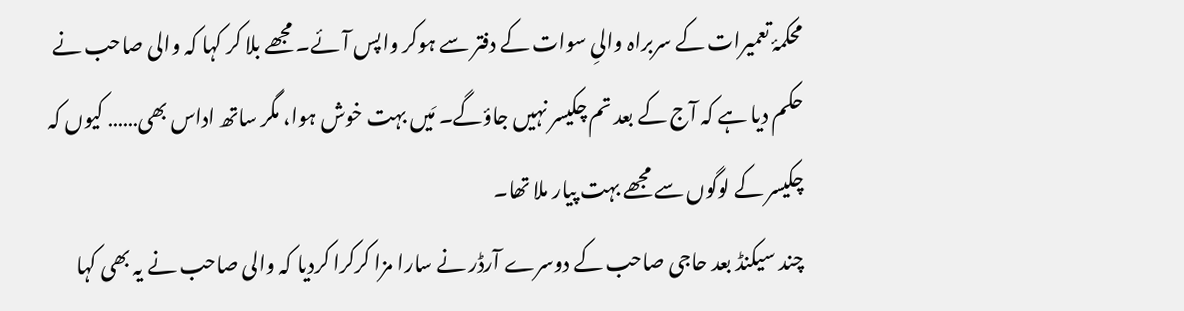محکمۂ تعمیرات کے سربراہ والیِ سوات کے دفتر سے ہوکر واپس آئے۔ مجھے بلا کر کہا کہ والی صاحب نے حکم دیا ہے کہ آج کے بعد تم چکیسر نہیں جاؤگے۔ مَیں بہت خوش ہوا، مگر ساتھ اداس بھی…… کیوں کہ چکیسر کے لوگوں سے مجھے بہت پیار ملا تھا۔
چند سیکنڈ بعد حاجی صاحب کے دوسرے آرڈر نے سارا مزا کرکرا کردیا کہ والی صاحب نے یہ بھی کہا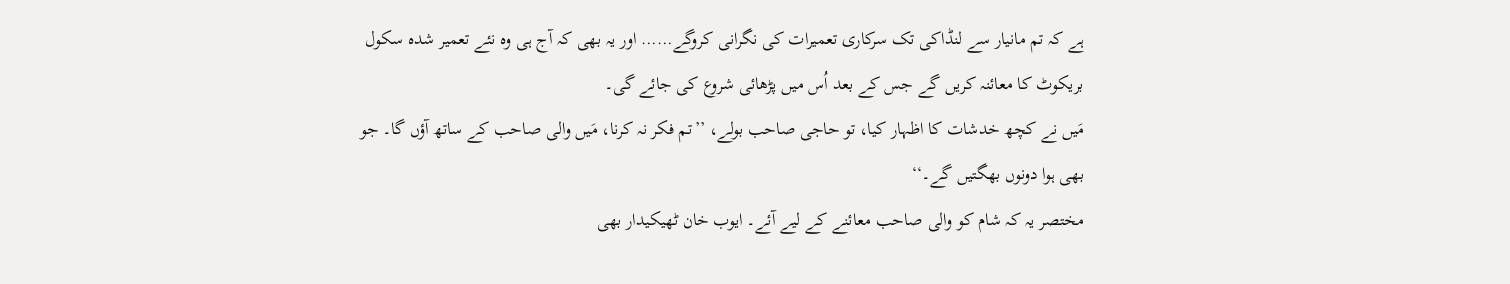ہے کہ تم مانیار سے لنڈاکی تک سرکاری تعمیرات کی نگرانی کروگے…… اور یہ بھی کہ آج ہی وہ نئے تعمیر شدہ سکول بریکوٹ کا معائنہ کریں گے جس کے بعد اُس میں پڑھائی شروع کی جائے گی۔
مَیں نے کچھ خدشات کا اظہار کیا، تو حاجی صاحب بولے، ’’تم فکر نہ کرنا، مَیں والی صاحب کے ساتھ آؤں گا۔ جو بھی ہوا دونوں بھگتیں گے۔‘‘
مختصر یہ کہ شام کو والی صاحب معائنے کے لیے آئے۔ ایوب خان ٹھیکیدار بھی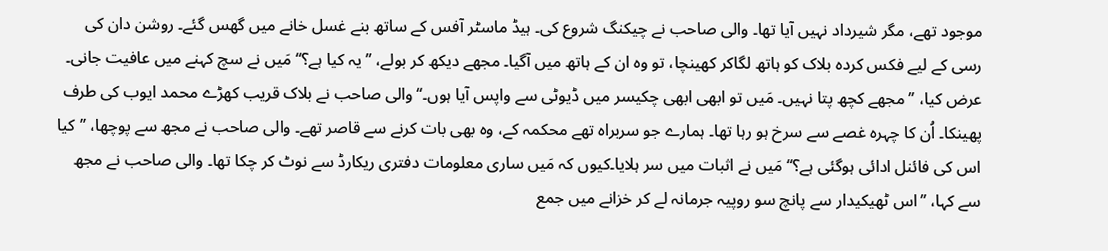موجود تھے، مگر شیرداد نہیں آیا تھا۔ والی صاحب نے چیکنگ شروع کی۔ ہیڈ ماسٹر آفس کے ساتھ بنے غسل خانے میں گھس گئے۔ روشن دان کی رسی کے لیے فکس کردہ بلاک کو ہاتھ لگاکر کھینچا، تو وہ ان کے ہاتھ میں آگیا۔ مجھے دیکھ کر بولے، ’’یہ کیا ہے؟‘‘ مَیں نے سچ کہنے میں عافیت جانی۔ عرض کیا، ’’مجھے کچھ پتا نہیں۔ مَیں تو ابھی ابھی چکیسر میں ڈیوٹی سے واپس آیا ہوں۔‘‘ والی صاحب نے بلاک قریب کھڑے محمد ایوب کی طرف پھینکا۔ اُن کا چہرہ غصے سے سرخ ہو رہا تھا۔ ہمارے جو سربراہ تھے محکمہ کے، وہ بھی بات کرنے سے قاصر تھے۔ والی صاحب نے مجھ سے پوچھا، ’’کیا اس کی فائنل ادائی ہوگئی ہے؟‘‘ مَیں نے اثبات میں سر ہلایا۔کیوں کہ مَیں ساری معلومات دفتری ریکارڈ سے نوٹ کر چکا تھا۔ والی صاحب نے مجھ سے کہا، ’’اس ٹھیکیدار سے پانچ سو روپیہ جرمانہ لے کر خزانے میں جمع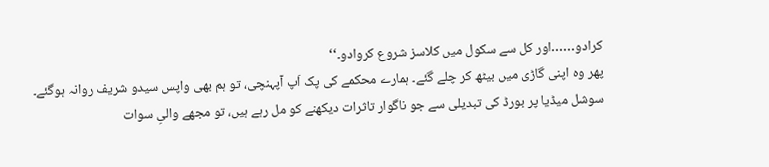کرادو……اور کل سے سکول میں کلاسز شروع کروادو۔‘‘
پھر وہ اپنی گاڑی میں بیٹھ کر چلے گئے۔ ہمارے محکمے کی پک اَپ آپہنچی، تو ہم بھی واپس سیدو شریف روانہ ہوگئے۔
سوشل میڈیا پر بورڈ کی تبدیلی سے جو ناگوار تاثرات دیکھنے کو مل رہے ہیں، تو مجھے والیِ سوات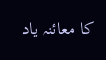کا معائنہ یاد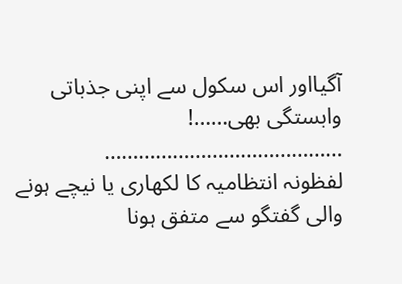آگیااور اس سکول سے اپنی جذباتی وابستگی بھی……!
……………………………………
لفظونہ انتظامیہ کا لکھاری یا نیچے ہونے والی گفتگو سے متفق ہونا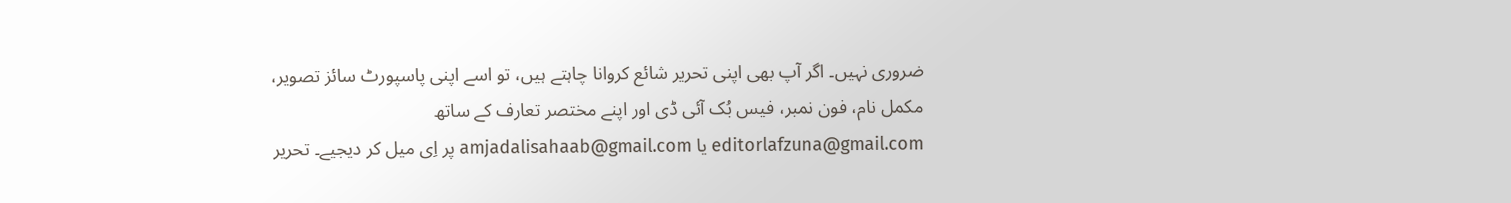ضروری نہیں۔ اگر آپ بھی اپنی تحریر شائع کروانا چاہتے ہیں، تو اسے اپنی پاسپورٹ سائز تصویر، مکمل نام، فون نمبر، فیس بُک آئی ڈی اور اپنے مختصر تعارف کے ساتھ editorlafzuna@gmail.com یا amjadalisahaab@gmail.com پر اِی میل کر دیجیے۔ تحریر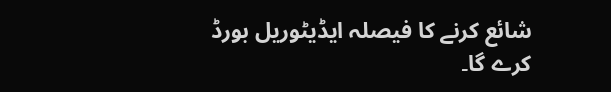شائع کرنے کا فیصلہ ایڈیٹوریل بورڈ کرے گا۔